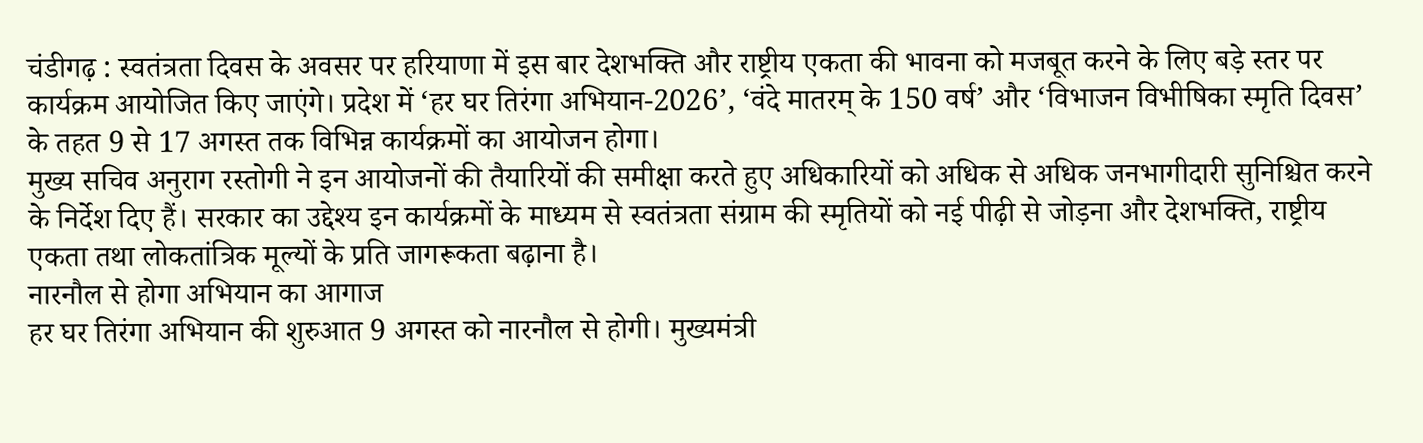चंडीगढ़ : स्वतंत्रता दिवस के अवसर पर हरियाणा में इस बार देशभक्ति और राष्ट्रीय एकता की भावना को मजबूत करने के लिए बड़े स्तर पर कार्यक्रम आयोजित किए जाएंगे। प्रदेश में ‘हर घर तिरंगा अभियान-2026’, ‘वंदे मातरम् के 150 वर्ष’ और ‘विभाजन विभीषिका स्मृति दिवस’ के तहत 9 से 17 अगस्त तक विभिन्न कार्यक्रमों का आयोजन होगा।
मुख्य सचिव अनुराग रस्तोगी ने इन आयोजनों की तैयारियों की समीक्षा करते हुए अधिकारियों को अधिक से अधिक जनभागीदारी सुनिश्चित करने के निर्देश दिए हैं। सरकार का उद्देश्य इन कार्यक्रमों के माध्यम से स्वतंत्रता संग्राम की स्मृतियों को नई पीढ़ी से जोड़ना और देशभक्ति, राष्ट्रीय एकता तथा लोकतांत्रिक मूल्यों के प्रति जागरूकता बढ़ाना है।
नारनौल से होगा अभियान का आगाज
हर घर तिरंगा अभियान की शुरुआत 9 अगस्त को नारनौल से होगी। मुख्यमंत्री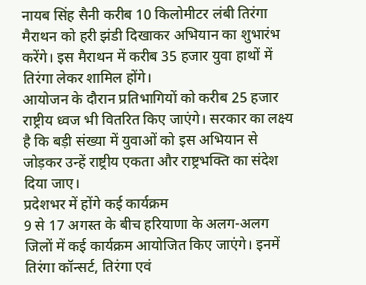नायब सिंह सैनी करीब 10 किलोमीटर लंबी तिरंगा मैराथन को हरी झंडी दिखाकर अभियान का शुभारंभ करेंगे। इस मैराथन में करीब 35 हजार युवा हाथों में तिरंगा लेकर शामिल होंगे।
आयोजन के दौरान प्रतिभागियों को करीब 25 हजार राष्ट्रीय ध्वज भी वितरित किए जाएंगे। सरकार का लक्ष्य है कि बड़ी संख्या में युवाओं को इस अभियान से जोड़कर उन्हें राष्ट्रीय एकता और राष्ट्रभक्ति का संदेश दिया जाए।
प्रदेशभर में होंगे कई कार्यक्रम
9 से 17 अगस्त के बीच हरियाणा के अलग-अलग जिलों में कई कार्यक्रम आयोजित किए जाएंगे। इनमें तिरंगा कॉन्सर्ट, तिरंगा एवं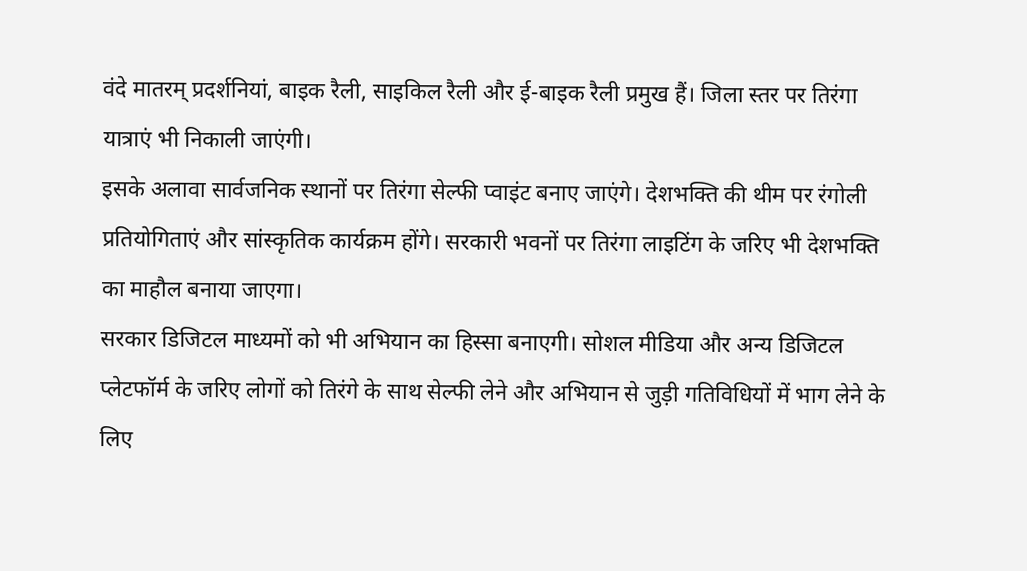वंदे मातरम् प्रदर्शनियां, बाइक रैली, साइकिल रैली और ई-बाइक रैली प्रमुख हैं। जिला स्तर पर तिरंगा यात्राएं भी निकाली जाएंगी।
इसके अलावा सार्वजनिक स्थानों पर तिरंगा सेल्फी प्वाइंट बनाए जाएंगे। देशभक्ति की थीम पर रंगोली प्रतियोगिताएं और सांस्कृतिक कार्यक्रम होंगे। सरकारी भवनों पर तिरंगा लाइटिंग के जरिए भी देशभक्ति का माहौल बनाया जाएगा।
सरकार डिजिटल माध्यमों को भी अभियान का हिस्सा बनाएगी। सोशल मीडिया और अन्य डिजिटल प्लेटफॉर्म के जरिए लोगों को तिरंगे के साथ सेल्फी लेने और अभियान से जुड़ी गतिविधियों में भाग लेने के लिए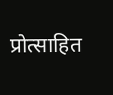प्रोत्साहित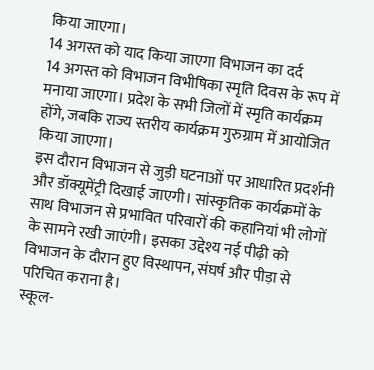किया जाएगा।
14 अगस्त को याद किया जाएगा विभाजन का दर्द
14 अगस्त को विभाजन विभीषिका स्मृति दिवस के रूप में मनाया जाएगा। प्रदेश के सभी जिलों में स्मृति कार्यक्रम होंगे, जबकि राज्य स्तरीय कार्यक्रम गुरुग्राम में आयोजित किया जाएगा।
इस दौरान विभाजन से जुड़ी घटनाओं पर आधारित प्रदर्शनी और डॉक्यूमेंट्री दिखाई जाएगी। सांस्कृतिक कार्यक्रमों के साथ विभाजन से प्रभावित परिवारों की कहानियां भी लोगों के सामने रखी जाएंगी। इसका उद्देश्य नई पीढ़ी को विभाजन के दौरान हुए विस्थापन, संघर्ष और पीड़ा से परिचित कराना है।
स्कूल-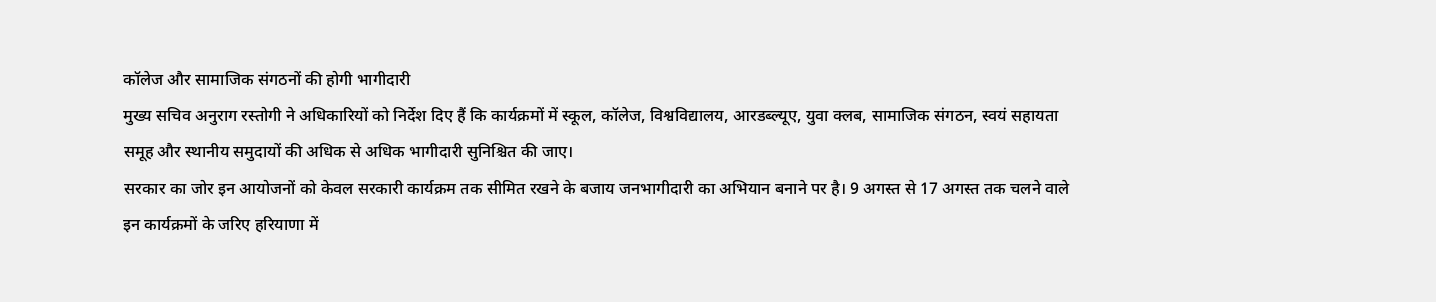कॉलेज और सामाजिक संगठनों की होगी भागीदारी
मुख्य सचिव अनुराग रस्तोगी ने अधिकारियों को निर्देश दिए हैं कि कार्यक्रमों में स्कूल, कॉलेज, विश्वविद्यालय, आरडब्ल्यूए, युवा क्लब, सामाजिक संगठन, स्वयं सहायता समूह और स्थानीय समुदायों की अधिक से अधिक भागीदारी सुनिश्चित की जाए।
सरकार का जोर इन आयोजनों को केवल सरकारी कार्यक्रम तक सीमित रखने के बजाय जनभागीदारी का अभियान बनाने पर है। 9 अगस्त से 17 अगस्त तक चलने वाले इन कार्यक्रमों के जरिए हरियाणा में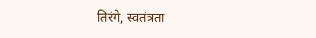तिरंगे, स्वतंत्रता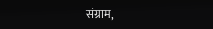संग्राम,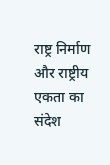राष्ट्र निर्माण और राष्ट्रीय एकता का संदेश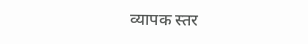व्यापक स्तर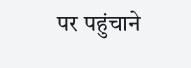पर पहुंचाने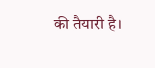की तैयारी है।